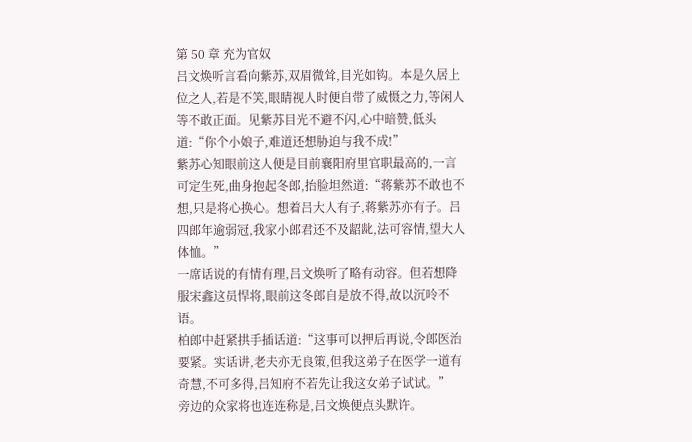第 50 章 充为官奴
吕文焕听言看向紫苏,双眉微耸,目光如钩。本是久居上位之人,若是不笑,眼睛视人时便自带了威慑之力,等闲人等不敢正面。见紫苏目光不避不闪,心中暗赞,低头道:“你个小娘子,难道还想胁迫与我不成!”
紫苏心知眼前这人便是目前襄阳府里官职最高的,一言可定生死,曲身抱起冬郎,抬脸坦然道:“蒋紫苏不敢也不想,只是将心换心。想着吕大人有子,蒋紫苏亦有子。吕四郎年逾弱冠,我家小郎君还不及龆龀,法可容情,望大人体恤。”
一席话说的有情有理,吕文焕听了略有动容。但若想降服宋鑫这员悍将,眼前这冬郎自是放不得,故以沉呤不语。
柏郎中赶紧拱手插话道:“这事可以押后再说,令郎医治要紧。实话讲,老夫亦无良策,但我这弟子在医学一道有奇慧,不可多得,吕知府不若先让我这女弟子试试。”
旁边的众家将也连连称是,吕文焕便点头默许。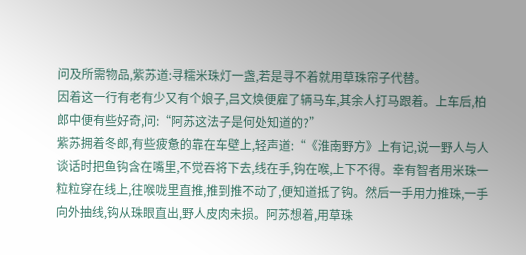问及所需物品,紫苏道:寻糯米珠灯一盏,若是寻不着就用草珠帘子代替。
因着这一行有老有少又有个娘子,吕文焕便雇了辆马车,其余人打马跟着。上车后,柏郎中便有些好奇,问:“阿苏这法子是何处知道的?”
紫苏拥着冬郎,有些疲惫的靠在车壁上,轻声道:“《淮南野方》上有记,说一野人与人谈话时把鱼钩含在嘴里,不觉吞将下去,线在手,钩在喉,上下不得。幸有智者用米珠一粒粒穿在线上,往喉咙里直推,推到推不动了,便知道抵了钩。然后一手用力推珠,一手向外抽线,钩从珠眼直出,野人皮肉未损。阿苏想着,用草珠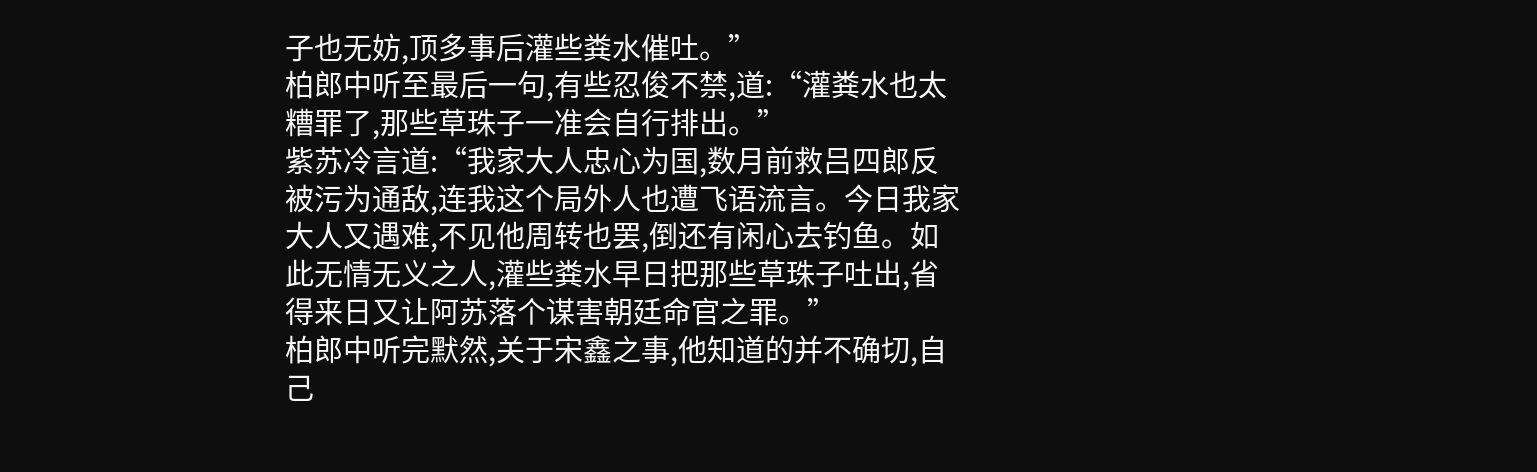子也无妨,顶多事后灌些粪水催吐。”
柏郎中听至最后一句,有些忍俊不禁,道:“灌粪水也太糟罪了,那些草珠子一准会自行排出。”
紫苏冷言道:“我家大人忠心为国,数月前救吕四郎反被污为通敌,连我这个局外人也遭飞语流言。今日我家大人又遇难,不见他周转也罢,倒还有闲心去钓鱼。如此无情无义之人,灌些粪水早日把那些草珠子吐出,省得来日又让阿苏落个谋害朝廷命官之罪。”
柏郎中听完默然,关于宋鑫之事,他知道的并不确切,自己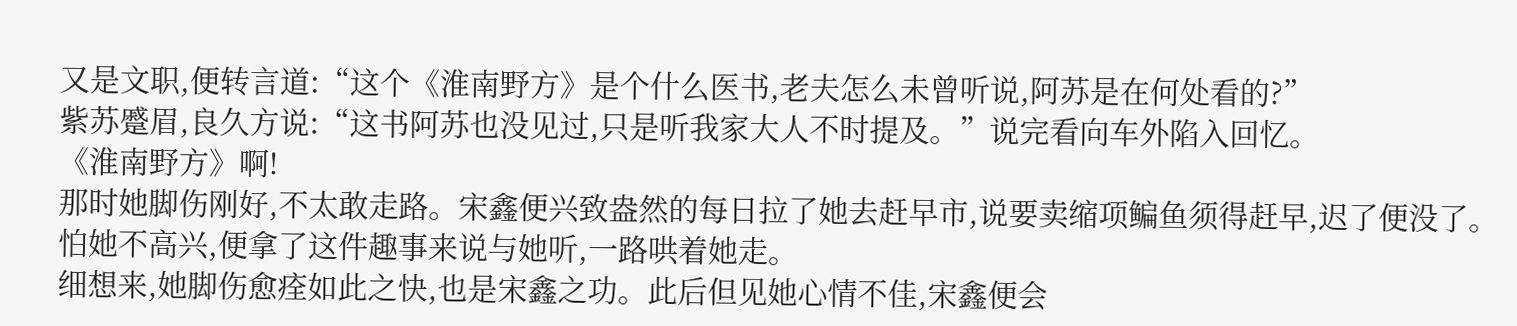又是文职,便转言道:“这个《淮南野方》是个什么医书,老夫怎么未曾听说,阿苏是在何处看的?”
紫苏蹙眉,良久方说:“这书阿苏也没见过,只是听我家大人不时提及。”说完看向车外陷入回忆。
《淮南野方》啊!
那时她脚伤刚好,不太敢走路。宋鑫便兴致盎然的每日拉了她去赶早市,说要卖缩项鳊鱼须得赶早,迟了便没了。怕她不高兴,便拿了这件趣事来说与她听,一路哄着她走。
细想来,她脚伤愈痊如此之快,也是宋鑫之功。此后但见她心情不佳,宋鑫便会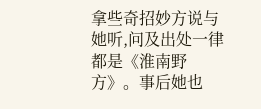拿些奇招妙方说与她听,问及出处一律都是《淮南野方》。事后她也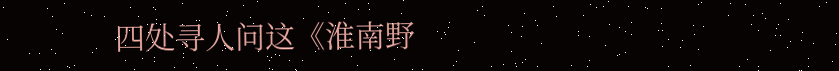四处寻人问这《淮南野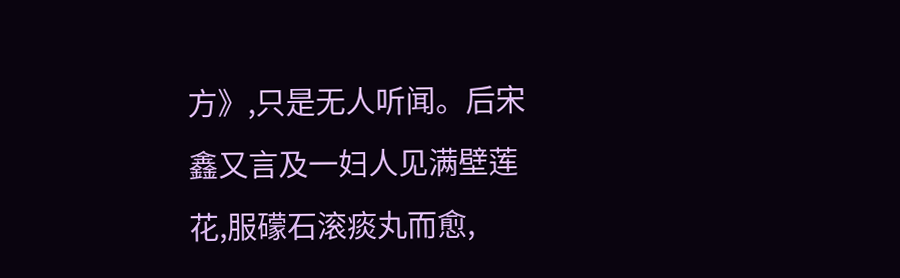方》,只是无人听闻。后宋鑫又言及一妇人见满壁莲花,服礞石滚痰丸而愈,